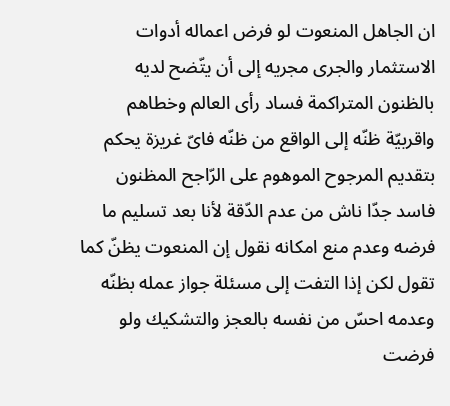ان الجاهل المنعوت لو فرض اعماله أدوات الاستثمار والجرى مجريه إلى أن يتّضح لديه بالظنون المتراكمة فساد رأى العالم وخطاهم واقربيّة ظنّه إلى الواقع من ظنّه فاىّ غريزة يحكم بتقديم المرجوح الموهوم على الرّاجح المظنون فاسد جدّا ناش من عدم الدّقة لأنا بعد تسليم ما فرضه وعدم منع امكانه نقول إن المنعوت يظنّ كما تقول لكن إذا التفت إلى مسئلة جواز عمله بظنّه وعدمه احسّ من نفسه بالعجز والتشكيك ولو فرضت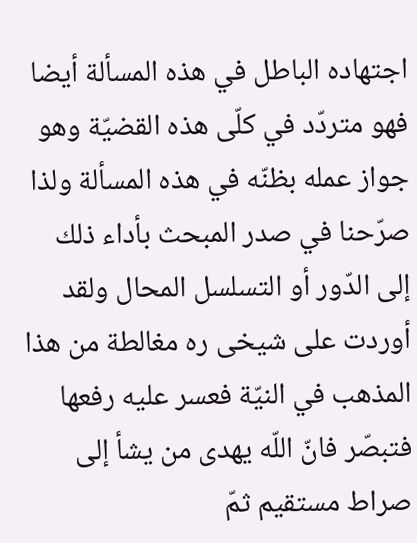اجتهاده الباطل في هذه المسألة أيضا فهو متردّد في كلّى هذه القضيّة وهو جواز عمله بظنّه في هذه المسألة ولذا صرّحنا في صدر المبحث بأداء ذلك إلى الدّور أو التسلسل المحال ولقد أوردت على شيخى ره مغالطة من هذا المذهب في النيّة فعسر عليه رفعها فتبصّر فانّ اللّه يهدى من يشأ إلى صراط مستقيم ثمّ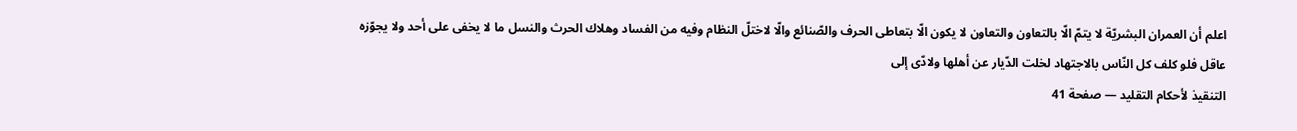اعلم أن العمران البشريّة لا يتمّ الّا بالتعاون والتعاون لا يكون الّا بتعاطى الحرف والصّنائع والّا لاختلّ النظام وفيه من الفساد وهلاك الحرث والنسل ما لا يخفى على أحد ولا يجوّزه عاقل فلو كلف كل النّاس بالاجتهاد لخلت الدّيار عن أهلها ولادّى إلى
التنقيذ لأحكام التقليد — صفحة 41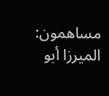مساهمون: الميرزا أبو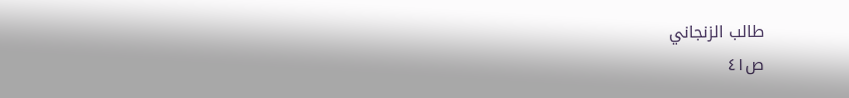طالب الزنجاني
ص٤١